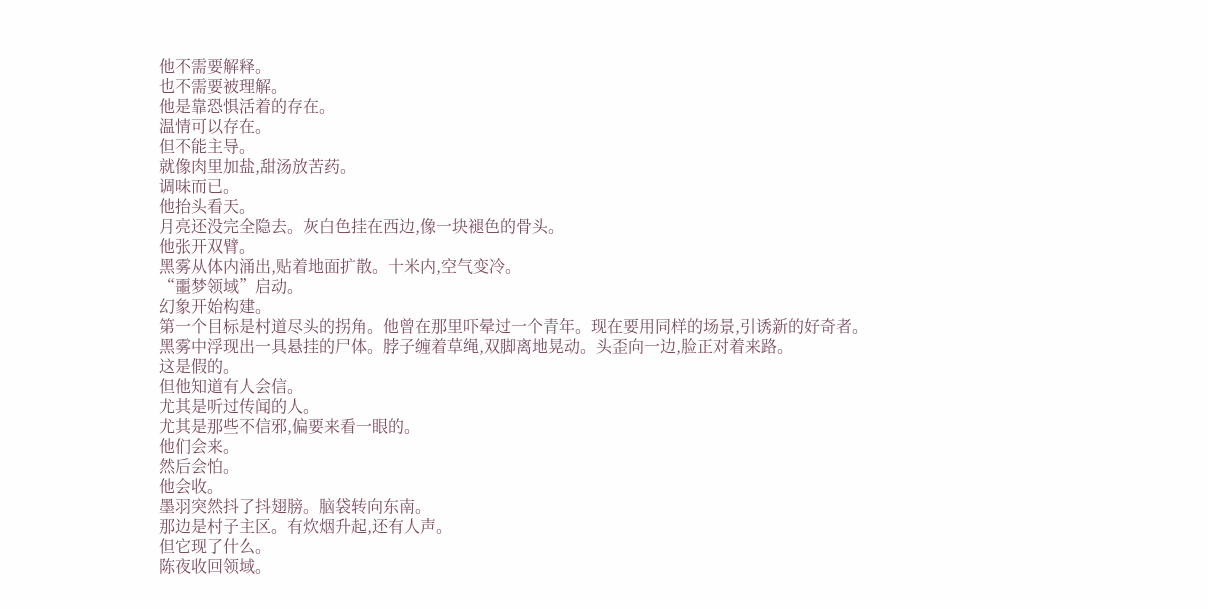他不需要解释。
也不需要被理解。
他是靠恐惧活着的存在。
温情可以存在。
但不能主导。
就像肉里加盐,甜汤放苦药。
调味而已。
他抬头看天。
月亮还没完全隐去。灰白色挂在西边,像一块褪色的骨头。
他张开双臂。
黑雾从体内涌出,贴着地面扩散。十米内,空气变冷。
“噩梦领域”启动。
幻象开始构建。
第一个目标是村道尽头的拐角。他曾在那里吓晕过一个青年。现在要用同样的场景,引诱新的好奇者。
黑雾中浮现出一具悬挂的尸体。脖子缠着草绳,双脚离地晃动。头歪向一边,脸正对着来路。
这是假的。
但他知道有人会信。
尤其是听过传闻的人。
尤其是那些不信邪,偏要来看一眼的。
他们会来。
然后会怕。
他会收。
墨羽突然抖了抖翅膀。脑袋转向东南。
那边是村子主区。有炊烟升起,还有人声。
但它现了什么。
陈夜收回领域。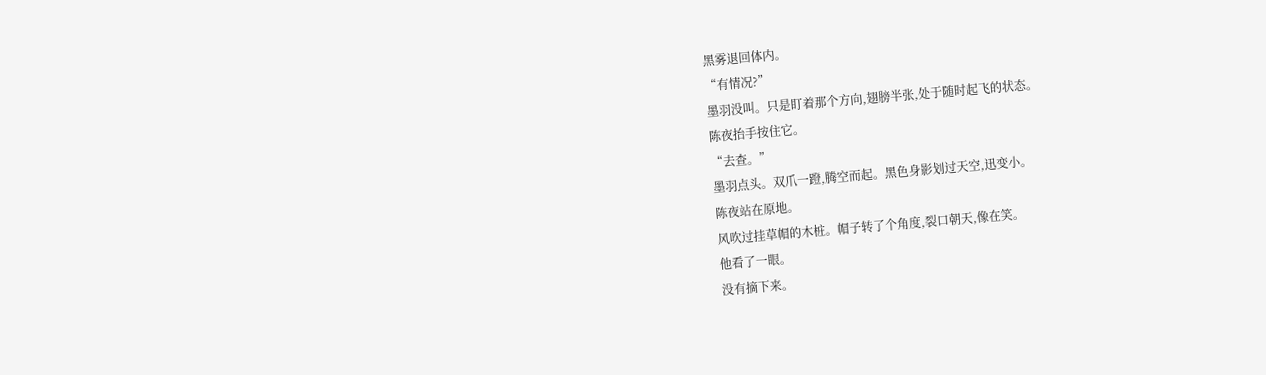黑雾退回体内。
“有情况?”
墨羽没叫。只是盯着那个方向,翅膀半张,处于随时起飞的状态。
陈夜抬手按住它。
“去查。”
墨羽点头。双爪一蹬,腾空而起。黑色身影划过天空,迅变小。
陈夜站在原地。
风吹过挂草帽的木桩。帽子转了个角度,裂口朝天,像在笑。
他看了一眼。
没有摘下来。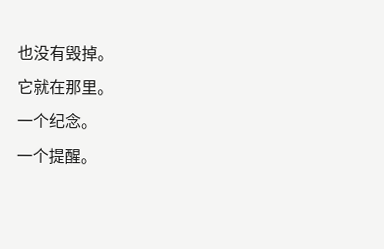也没有毁掉。
它就在那里。
一个纪念。
一个提醒。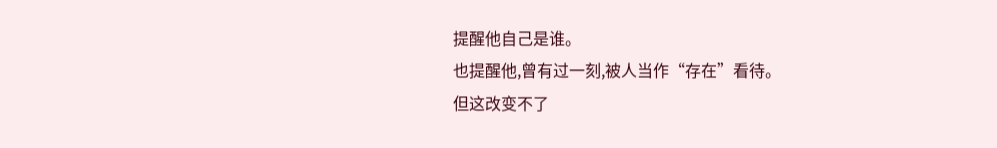提醒他自己是谁。
也提醒他,曾有过一刻,被人当作“存在”看待。
但这改变不了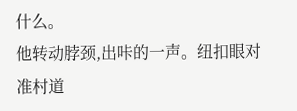什么。
他转动脖颈,出咔的一声。纽扣眼对准村道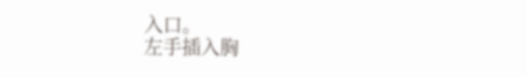入口。
左手插入胸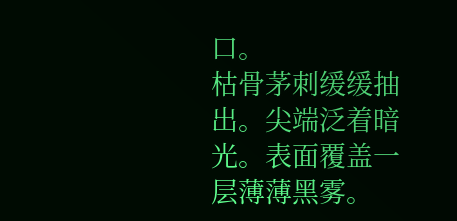口。
枯骨茅刺缓缓抽出。尖端泛着暗光。表面覆盖一层薄薄黑雾。